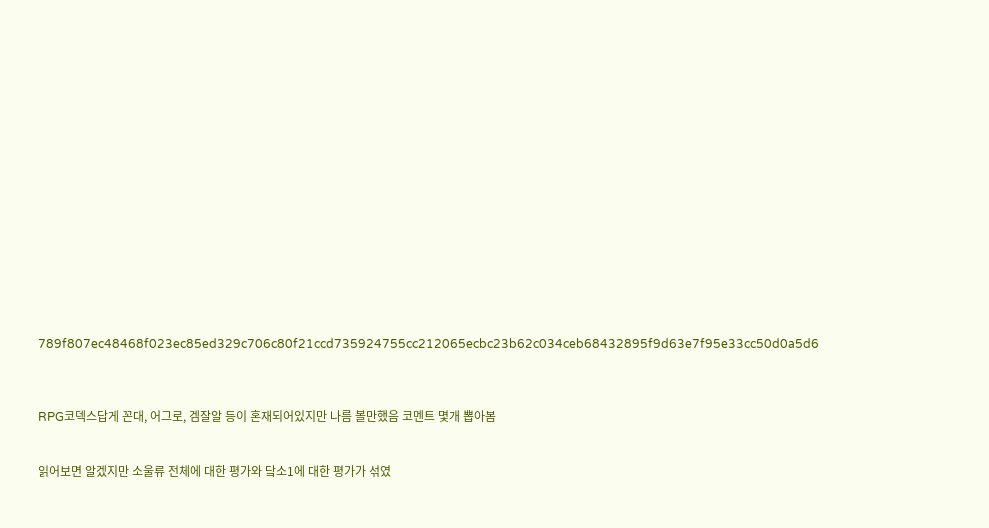789f807ec48468f023ec85ed329c706c80f21ccd735924755cc212065ecbc23b62c034ceb68432895f9d63e7f95e33cc50d0a5d6



RPG코덱스답게 꼰대, 어그로, 겜잘알 등이 혼재되어있지만 나름 볼만했음 코멘트 몇개 뽑아봄


읽어보면 알겠지만 소울류 전체에 대한 평가와 닼소1에 대한 평가가 섞였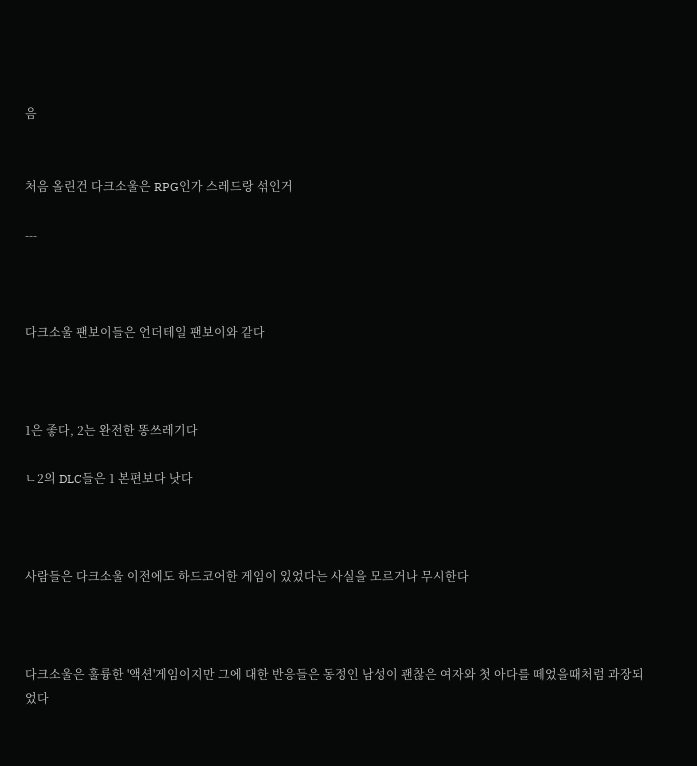음


처음 올린건 다크소울은 RPG인가 스레드랑 섞인거

---



다크소울 팬보이들은 언더테일 팬보이와 같다



1은 좋다, 2는 완전한 똥쓰레기다

ㄴ2의 DLC들은 1 본편보다 낫다



사람들은 다크소울 이전에도 하드코어한 게임이 있었다는 사실을 모르거나 무시한다



다크소울은 훌륭한 '액션'게임이지만 그에 대한 반응들은 동정인 남성이 괜찮은 여자와 첫 아다를 떼었을때처럼 과장되었다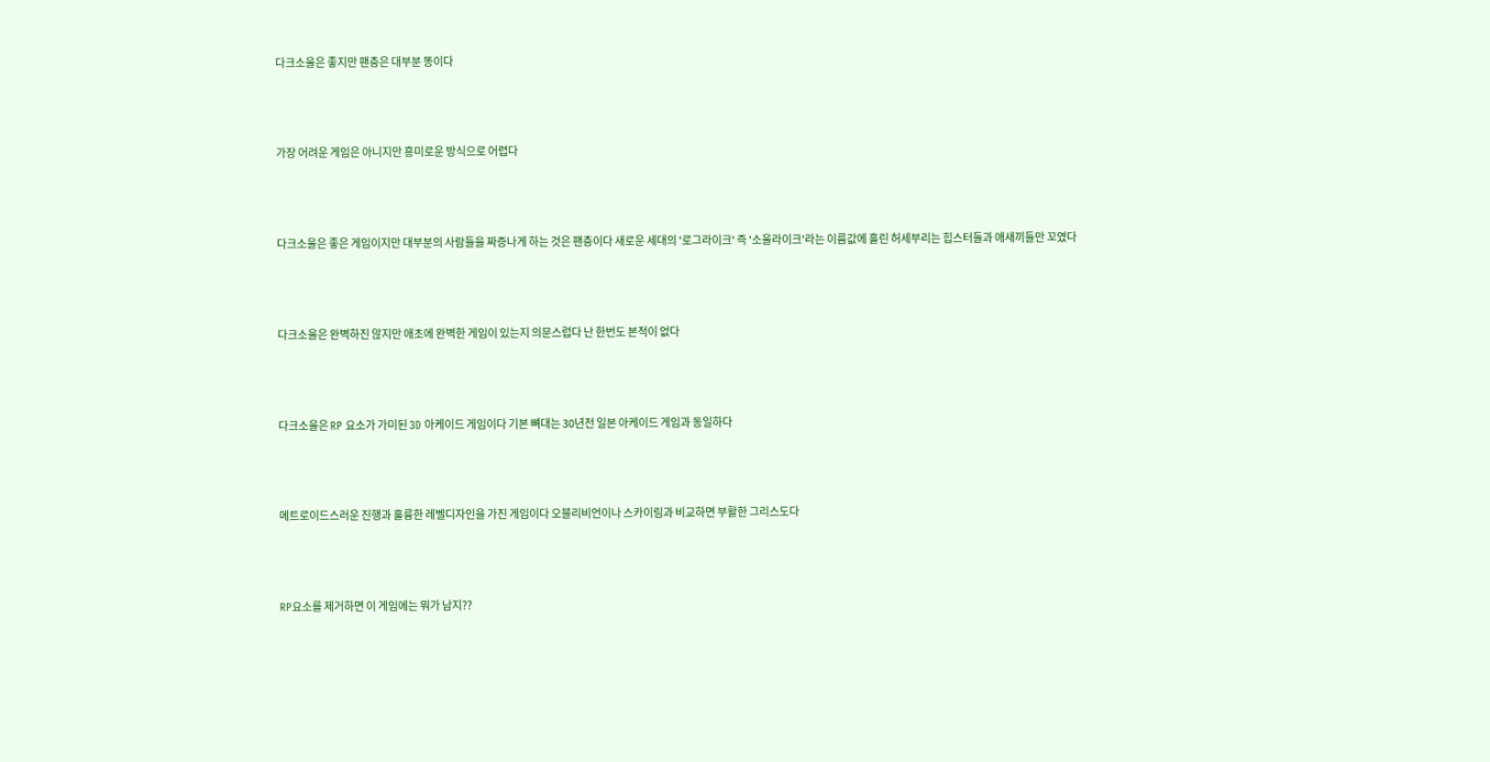다크소울은 좋지만 팬층은 대부분 똥이다



가장 어려운 게임은 아니지만 흥미로운 방식으로 어렵다



다크소울은 좋은 게임이지만 대부분의 사람들을 짜증나게 하는 것은 팬층이다 새로운 세대의 '로그라이크' 즉 '소울라이크'라는 이름값에 홀린 허세부리는 힙스터들과 애새끼들만 꼬였다



다크소울은 완벽하진 않지만 애초에 완벽한 게임이 있는지 의문스럽다 난 한번도 본적이 없다



다크소울은 RP 요소가 가미된 3D 아케이드 게임이다 기본 뼈대는 30년전 일본 아케이드 게임과 동일하다



메트로이드스러운 진행과 훌륭한 레벨디자인을 가진 게임이다 오블리비언이나 스카이림과 비교하면 부활한 그리스도다



RP요소를 제거하면 이 게임에는 뭐가 남지??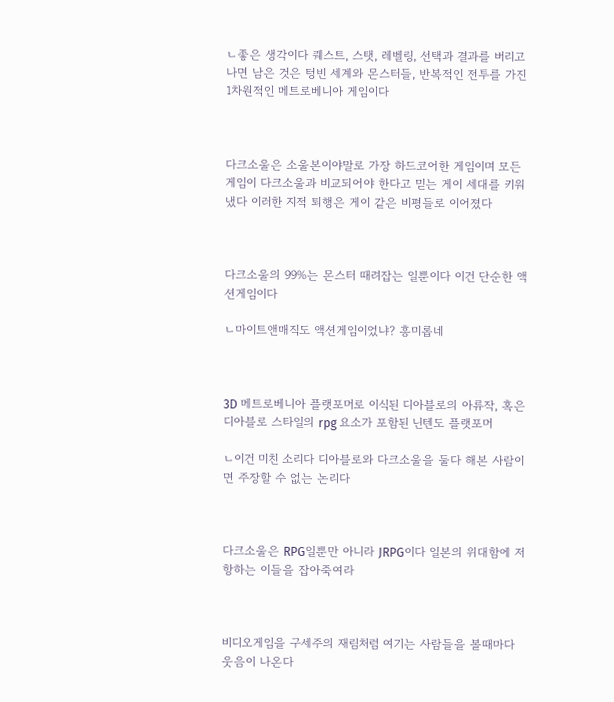ㄴ좋은 생각이다 퀘스트, 스탯, 레벨링, 선택과 결과를 버리고 나면 남은 것은 텅빈 세계와 몬스터들, 반복적인 전투를 가진 1차원적인 메트로베니아 게임이다



다크소울은 소울본이야말로 가장 하드코어한 게임이며 모든 게임이 다크소울과 비교되어야 한다고 믿는 게이 세대를 키워냈다 이러한 지적 퇴행은 게이 같은 비평들로 이어졌다



다크소울의 99%는 몬스터 때려잡는 일뿐이다 이건 단순한 액션게임이다

ㄴ마이트앤매직도 액션게임이었냐? 흥미롭네



3D 메트로베니아 플랫포머로 이식된 디아블로의 아류작, 혹은 디아블로 스타일의 rpg 요소가 포함된 닌텐도 플랫포머

ㄴ이건 미친 소리다 디아블로와 다크소울을 둘다 해본 사람이면 주장할 수 없는 논리다



다크소울은 RPG일뿐만 아니라 JRPG이다 일본의 위대함에 저항하는 이들을 잡아죽여라



비디오게임을 구세주의 재림처럼 여기는 사람들을 볼때마다 웃음이 나온다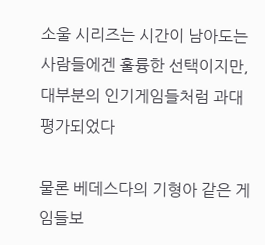소울 시리즈는 시간이 남아도는 사람들에겐 훌륭한 선택이지만, 대부분의 인기게임들처럼 과대평가되었다

물론 베데스다의 기형아 같은 게임들보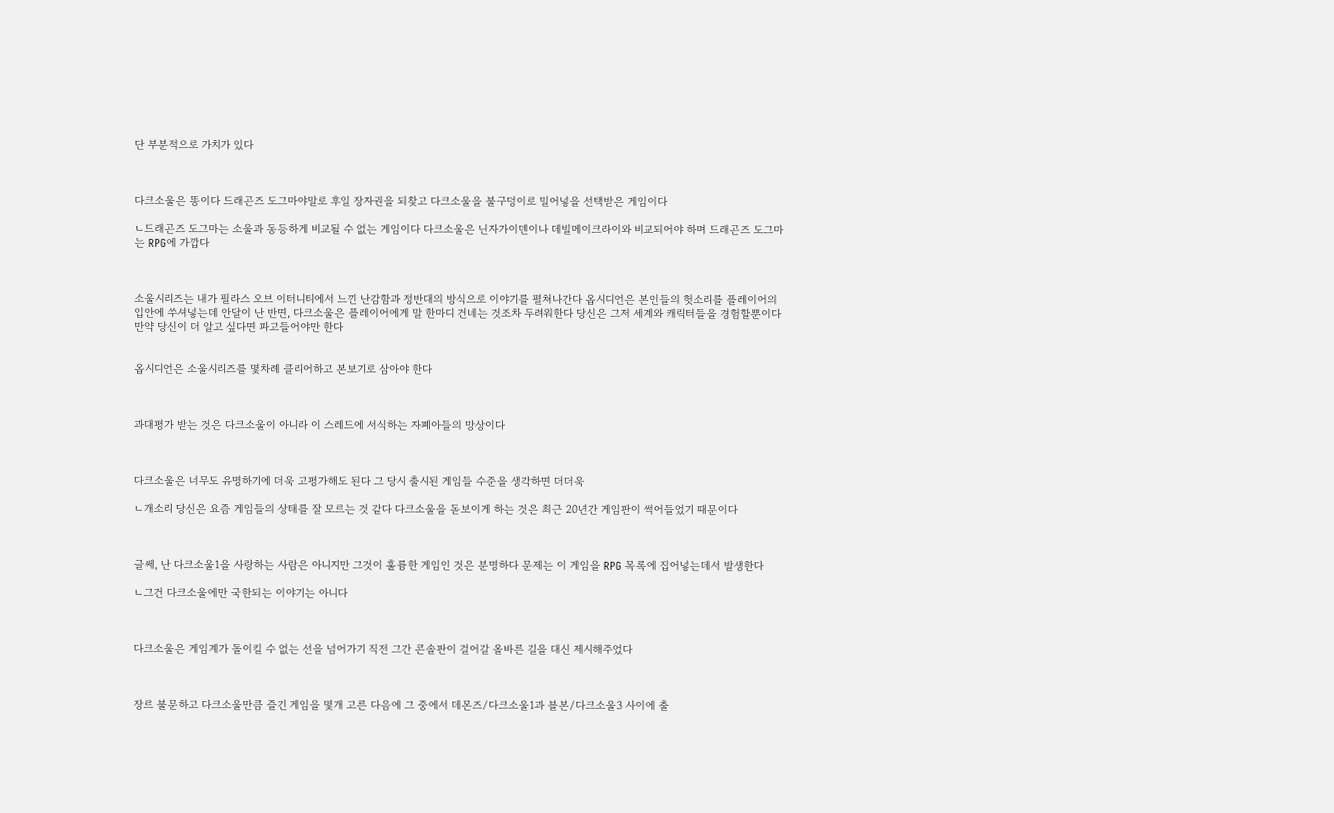단 부분적으로 가치가 있다



다크소울은 똥이다 드래곤즈 도그마야말로 후일 장자권을 되찾고 다크소울을 불구덩이로 밀어넣을 선택받은 게임이다

ㄴ드래곤즈 도그마는 소울과 동등하게 비교될 수 없는 게임이다 다크소울은 닌자가이덴이나 데빌메이크라이와 비교되어야 하며 드래곤즈 도그마는 RPG에 가깝다



소울시리즈는 내가 필라스 오브 이터니티에서 느낀 난감함과 정반대의 방식으로 이야기를 펼쳐나간다 옵시디언은 본인들의 헛소리를 플레이어의 입안에 쑤셔넣는데 안달이 난 반면, 다크소울은 플레이어에게 말 한마디 건네는 것조차 두려워한다 당신은 그저 세계와 캐릭터들을 경험할뿐이다 만약 당신이 더 알고 싶다면 파고들어야만 한다


옵시디언은 소울시리즈를 몇차례 클리어하고 본보기로 삼아야 한다



과대평가 받는 것은 다크소울이 아니라 이 스레드에 서식하는 자폐아들의 망상이다



다크소울은 너무도 유명하기에 더욱 고평가해도 된다 그 당시 출시된 게임들 수준을 생각하면 더더욱

ㄴ개소리 당신은 요즘 게임들의 상태를 잘 모르는 것 같다 다크소울을 돋보이게 하는 것은 최근 20년간 게임판이 썩어들었기 때문이다



글쎄, 난 다크소울1을 사랑하는 사람은 아니지만 그것이 훌륭한 게임인 것은 분명하다 문제는 이 게임을 RPG 목록에 집어넣는데서 발생한다

ㄴ그건 다크소울에만 국한되는 이야기는 아니다



다크소울은 게임계가 돌이킬 수 없는 선을 넘어가기 직전 그간 콘솔판이 걸어갈 올바른 길을 대신 제시해주었다



장르 불문하고 다크소울만큼 즐긴 게임을 몇개 고른 다음에 그 중에서 데몬즈/다크소울1과 블본/다크소울3 사이에 출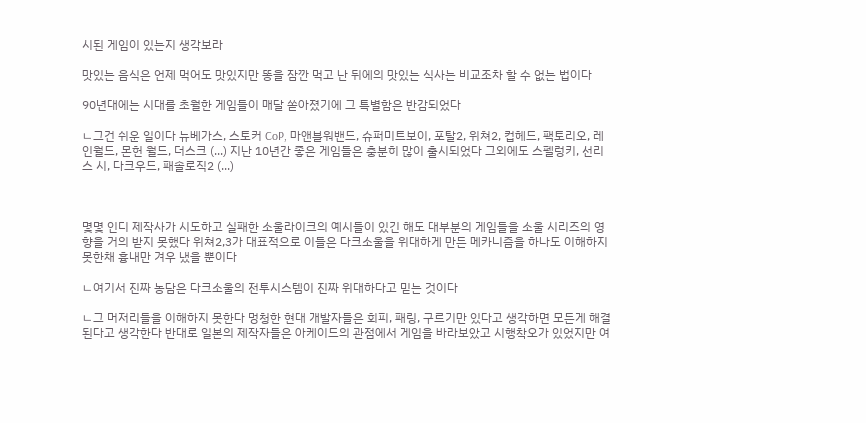시된 게임이 있는지 생각보라

맛있는 음식은 언제 먹어도 맛있지만 똥을 잠깐 먹고 난 뒤에의 맛있는 식사는 비교조차 할 수 없는 법이다

90년대에는 시대를 초월한 게임들이 매달 쏟아졌기에 그 특별함은 반감되었다

ㄴ그건 쉬운 일이다 뉴베가스, 스토커 CoP, 마앤블워밴드, 슈퍼미트보이, 포탈2, 위쳐2, 컵헤드, 팩토리오, 레인월드, 몬헌 월드, 더스크 (...) 지난 10년간 좋은 게임들은 충분히 많이 출시되었다 그외에도 스펠렁키, 선리스 시, 다크우드, 패솔로직2 (...)



몇몇 인디 제작사가 시도하고 실패한 소울라이크의 예시들이 있긴 해도 대부분의 게임들을 소울 시리즈의 영향을 거의 받지 못했다 위쳐2,3가 대표적으로 이들은 다크소울을 위대하게 만든 메카니즘을 하나도 이해하지 못한채 흉내만 겨우 냈을 뿐이다

ㄴ여기서 진짜 농담은 다크소울의 전투시스템이 진짜 위대하다고 믿는 것이다

ㄴ그 머저리들을 이해하지 못한다 멍청한 현대 개발자들은 회피, 패링, 구르기만 있다고 생각하면 모든게 해결된다고 생각한다 반대로 일본의 제작자들은 아케이드의 관점에서 게임을 바라보았고 시행착오가 있었지만 여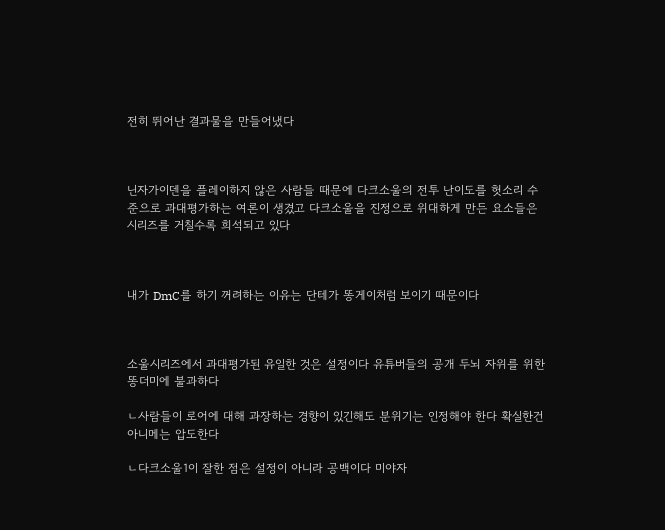전히 뛰어난 결과물을 만들어냈다



닌자가이덴을 플레이하지 않은 사람들 때문에 다크소울의 전투 난이도를 헛소리 수준으로 과대평가하는 여론이 생겼고 다크소울을 진정으로 위대하게 만든 요소들은 시리즈를 거칠수록 희석되고 있다



내가 DmC를 하기 꺼려하는 이유는 단테가 똥게이처럼 보이기 때문이다



소울시리즈에서 과대평가된 유일한 것은 설정이다 유튜버들의 공개 두뇌 자위를 위한 똥더미에 불과하다

ㄴ사람들이 로어에 대해 과장하는 경향이 있긴해도 분위기는 인정해야 한다 확실한건 아니메는 압도한다

ㄴ다크소울1이 잘한 점은 설정이 아니라 공백이다 미야자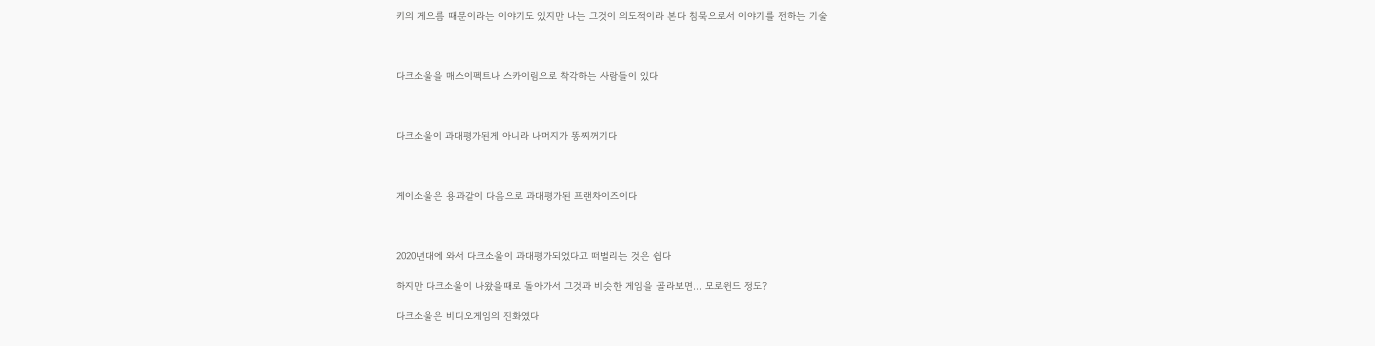키의 게으름 때문이라는 이야기도 있지만 나는 그것이 의도적이라 본다 침묵으로서 이야기를 전하는 기술



다크소울을 매스이펙트나 스카이림으로 착각하는 사람들이 있다



다크소울이 과대평가된게 아니라 나머지가 똥찌꺼기다



게이소울은 용과같이 다음으로 과대평가된 프랜차이즈이다



2020년대에 와서 다크소울이 과대평가되었다고 떠벌리는 것은 쉽다

하지만 다크소울이 나왔을때로 돌아가서 그것과 비슷한 게임을 골라보면... 모로윈드 정도?

다크소울은 비디오게임의 진화였다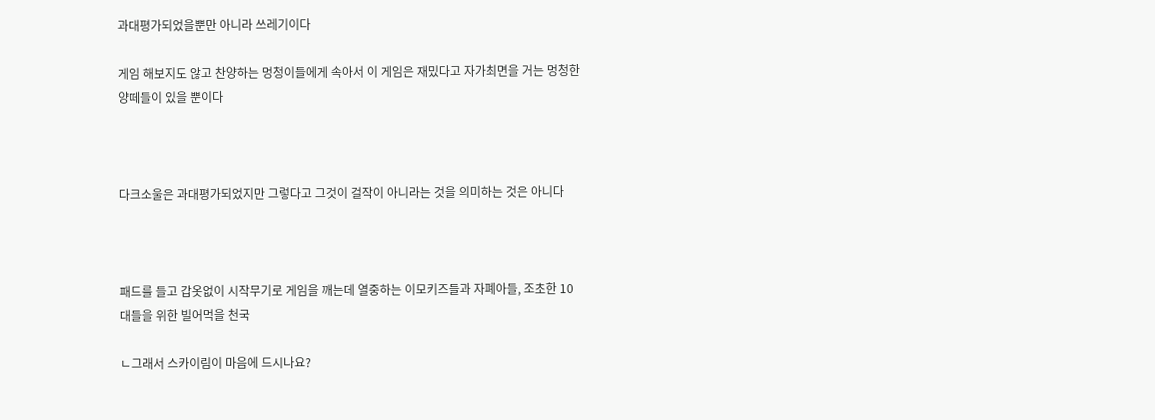과대평가되었을뿐만 아니라 쓰레기이다

게임 해보지도 않고 찬양하는 멍청이들에게 속아서 이 게임은 재밌다고 자가최면을 거는 멍청한 양떼들이 있을 뿐이다



다크소울은 과대평가되었지만 그렇다고 그것이 걸작이 아니라는 것을 의미하는 것은 아니다



패드를 들고 갑옷없이 시작무기로 게임을 깨는데 열중하는 이모키즈들과 자폐아들, 조초한 10대들을 위한 빌어먹을 천국

ㄴ그래서 스카이림이 마음에 드시나요?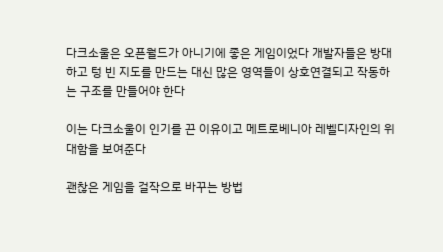다크소울은 오픈월드가 아니기에 좋은 게임이었다 개발자들은 방대하고 텅 빈 지도를 만드는 대신 많은 영역들이 상호연결되고 작동하는 구조를 만들어야 한다

이는 다크소울이 인기를 끈 이유이고 메트로베니아 레벨디자인의 위대함을 보여준다

괜찮은 게임을 걸작으로 바꾸는 방법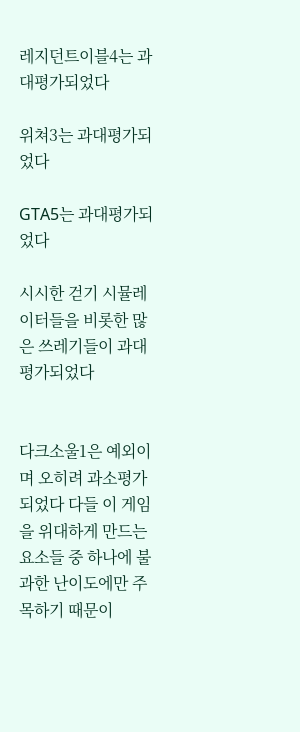레지던트이블4는 과대평가되었다

위쳐3는 과대평가되었다

GTA5는 과대평가되었다

시시한 걷기 시뮬레이터들을 비롯한 많은 쓰레기들이 과대평가되었다


다크소울1은 예외이며 오히려 과소평가되었다 다들 이 게임을 위대하게 만드는 요소들 중 하나에 불과한 난이도에만 주목하기 때문이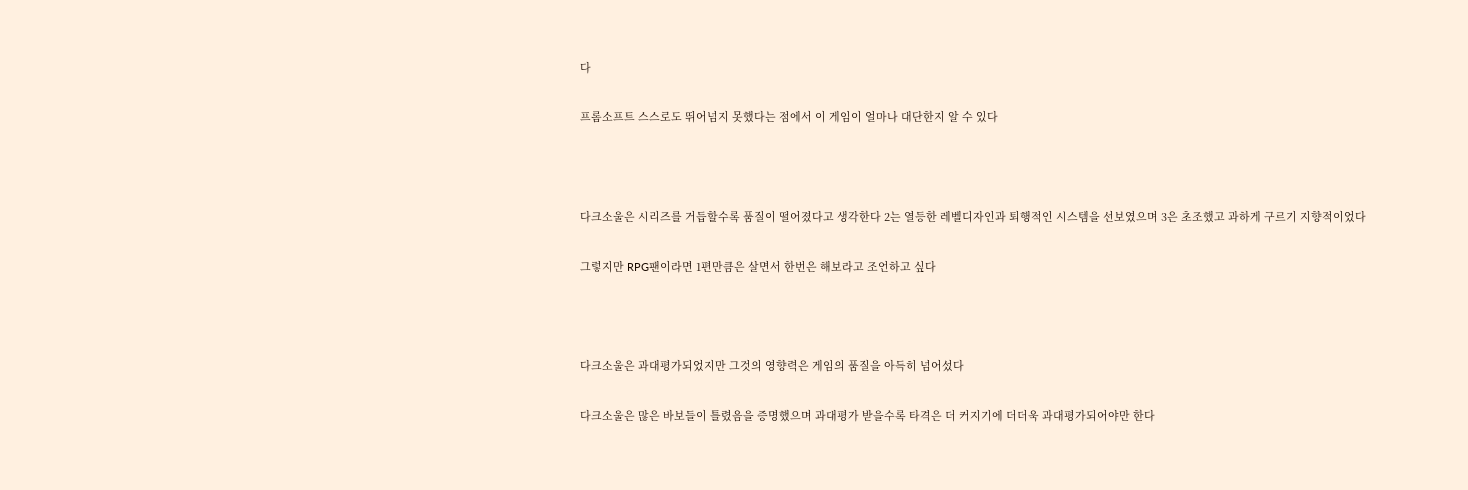다

프롬소프트 스스로도 뛰어넘지 못했다는 점에서 이 게임이 얼마나 대단한지 알 수 있다



다크소울은 시리즈를 거듭할수록 품질이 떨어졌다고 생각한다 2는 열등한 레벨디자인과 퇴행적인 시스템을 선보였으며 3은 초조했고 과하게 구르기 지향적이었다

그렇지만 RPG팬이라면 1편만큼은 살면서 한번은 해보라고 조언하고 싶다



다크소울은 과대평가되었지만 그것의 영향력은 게임의 품질을 아득히 넘어섰다

다크소울은 많은 바보들이 틀렸음을 증명했으며 과대평가 받을수록 타격은 더 커지기에 더더욱 과대평가되어야만 한다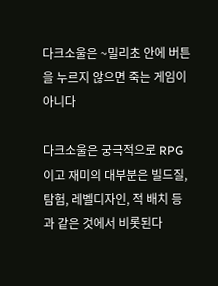다크소울은 ~밀리초 안에 버튼을 누르지 않으면 죽는 게임이 아니다

다크소울은 궁극적으로 RPG이고 재미의 대부분은 빌드질, 탐험, 레벨디자인, 적 배치 등과 같은 것에서 비롯된다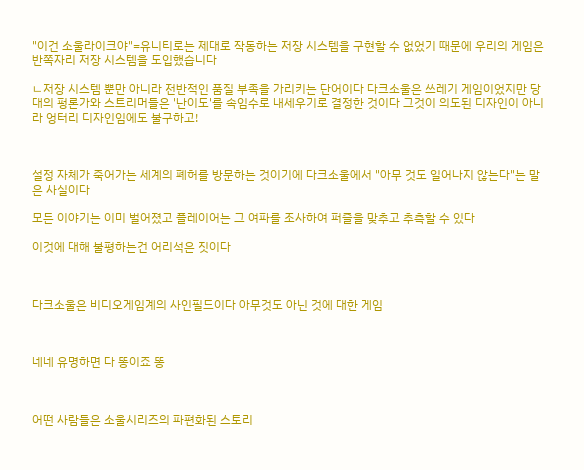"이건 소울라이크야"=유니티로는 제대로 작동하는 저장 시스템을 구현할 수 없었기 때문에 우리의 게임은 반쪽자리 저장 시스템을 도입했습니다

ㄴ저장 시스템 뿐만 아니라 전반적인 품질 부족을 가리키는 단어이다 다크소울은 쓰레기 게임이었지만 당대의 펑론가와 스트리머들은 '난이도'를 속임수로 내세우기로 결정한 것이다 그것이 의도된 디자인이 아니라 엉터리 디자인임에도 불구하고!



설정 자체가 죽어가는 세계의 폐허를 방문하는 것이기에 다크소울에서 "아무 것도 일어나지 않는다"는 말은 사실이다

모든 이야기는 이미 벌어졌고 플레이어는 그 여파를 조사하여 퍼즐을 맞추고 추측할 수 있다

이것에 대해 불평하는건 어리석은 짓이다



다크소울은 비디오게임계의 사인필드이다 아무것도 아닌 것에 대한 게임



네네 유명하면 다 똥이죠 똥



어떤 사람들은 소울시리즈의 파편화된 스토리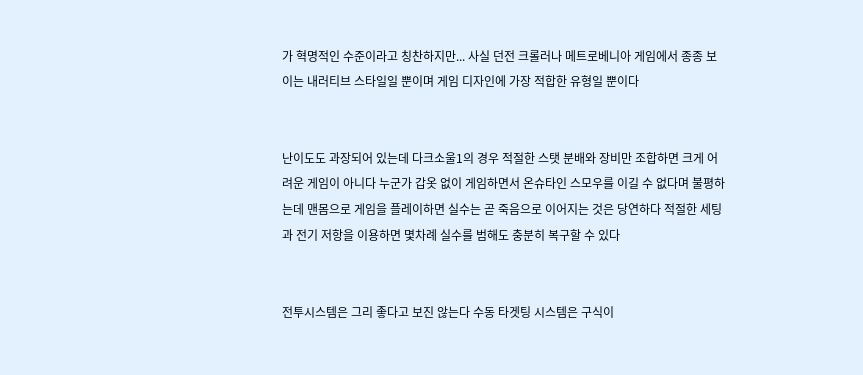가 혁명적인 수준이라고 칭찬하지만... 사실 던전 크롤러나 메트로베니아 게임에서 종종 보이는 내러티브 스타일일 뿐이며 게임 디자인에 가장 적합한 유형일 뿐이다


난이도도 과장되어 있는데 다크소울1의 경우 적절한 스탯 분배와 장비만 조합하면 크게 어려운 게임이 아니다 누군가 갑옷 없이 게임하면서 온슈타인 스모우를 이길 수 없다며 불평하는데 맨몸으로 게임을 플레이하면 실수는 곧 죽음으로 이어지는 것은 당연하다 적절한 세팅과 전기 저항을 이용하면 몇차례 실수를 범해도 충분히 복구할 수 있다


전투시스템은 그리 좋다고 보진 않는다 수동 타겟팅 시스템은 구식이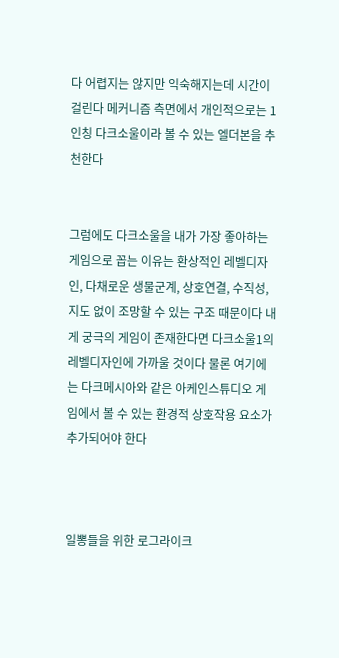다 어렵지는 않지만 익숙해지는데 시간이 걸린다 메커니즘 측면에서 개인적으로는 1인칭 다크소울이라 볼 수 있는 엘더본을 추천한다


그럼에도 다크소울을 내가 가장 좋아하는 게임으로 꼽는 이유는 환상적인 레벨디자인, 다채로운 생물군계, 상호연결, 수직성, 지도 없이 조망할 수 있는 구조 때문이다 내게 궁극의 게임이 존재한다면 다크소울1의 레벨디자인에 가까울 것이다 물론 여기에는 다크메시아와 같은 아케인스튜디오 게임에서 볼 수 있는 환경적 상호작용 요소가 추가되어야 한다



일뽕들을 위한 로그라이크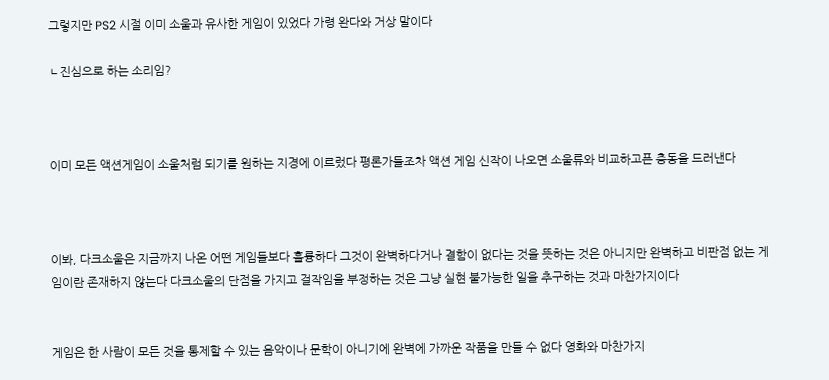그렇지만 PS2 시절 이미 소울과 유사한 게임이 있었다 가령 완다와 거상 말이다

ㄴ진심으로 하는 소리임?



이미 모든 액션게임이 소울처럼 되기를 원하는 지경에 이르렀다 평론가들조차 액션 게임 신작이 나오면 소울류와 비교하고픈 충동을 드러낸다



이봐, 다크소울은 지금까지 나온 어떤 게임들보다 훌륭하다 그것이 완벽하다거나 결함이 없다는 것을 뜻하는 것은 아니지만 완벽하고 비판점 없는 게임이란 존재하지 않는다 다크소울의 단점을 가지고 걸작임을 부정하는 것은 그냥 실현 불가능한 일을 추구하는 것과 마찬가지이다


게임은 한 사람이 모든 것을 통제할 수 있는 음악이나 문학이 아니기에 완벽에 가까운 작품을 만들 수 없다 영화와 마찬가지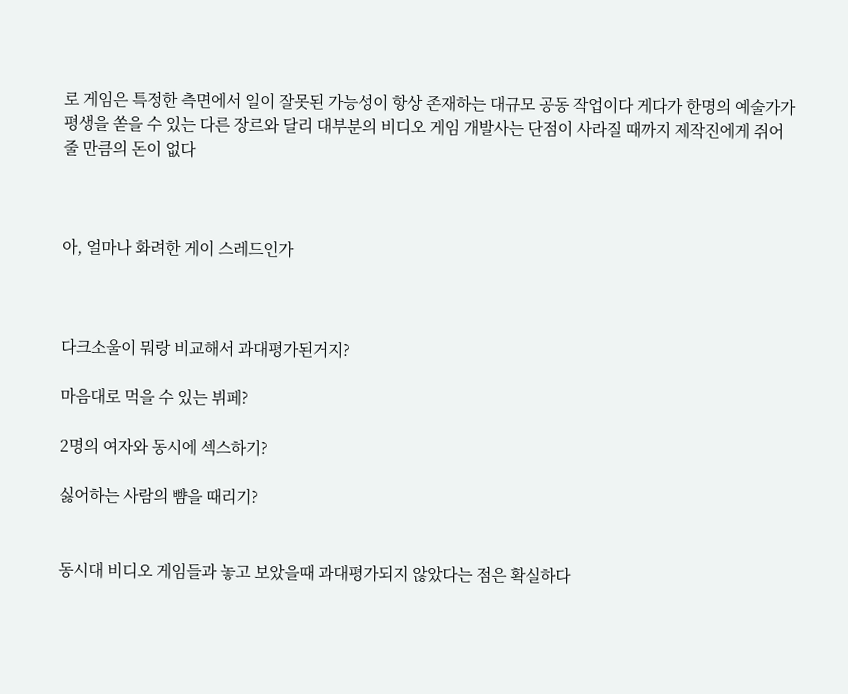로 게임은 특정한 측면에서 일이 잘못된 가능성이 항상 존재하는 대규모 공동 작업이다 게다가 한명의 예술가가 평생을 쏟을 수 있는 다른 장르와 달리 대부분의 비디오 게임 개발사는 단점이 사라질 때까지 제작진에게 쥐어줄 만큼의 돈이 없다



아, 얼마나 화려한 게이 스레드인가



다크소울이 뭐랑 비교해서 과대평가된거지?

마음대로 먹을 수 있는 뷔페?

2명의 여자와 동시에 섹스하기?

싫어하는 사람의 뺨을 때리기?


동시대 비디오 게임들과 놓고 보았을때 과대평가되지 않았다는 점은 확실하다